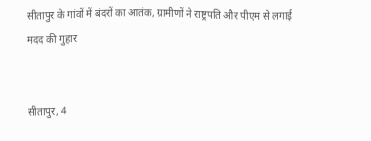सीतापुर के गांवों में बंदरों का आतंक, ग्रामीणों ने राष्ट्रपति और पीएम से लगाई मदद की गुहार


सीतापुर, 4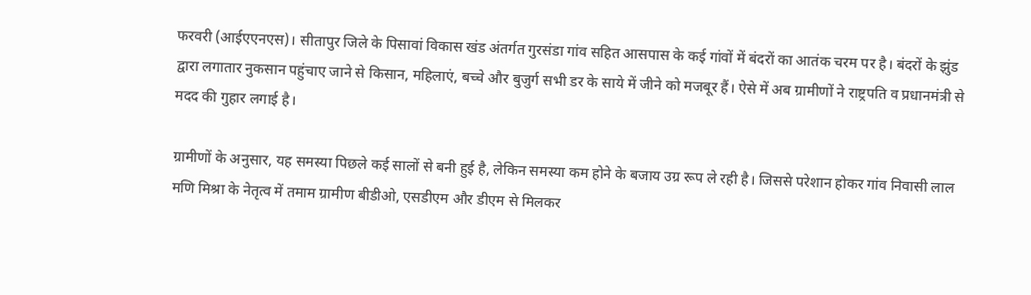फरवरी (आईएएनएस)। सीतापुर जिले के पिसावां विकास खंड अंतर्गत गुरसंडा गांव सहित आसपास के कई गांवों में बंदरों का आतंक चरम पर है। बंदरों के झुंड द्वारा लगातार नुकसान पहुंचाए जाने से किसान, महिलाएं, बच्चे और बुजुर्ग सभी डर के साये में जीने को मजबूर हैं। ऐसे में अब ग्रामीणों ने राष्ट्रपति व प्रधानमंत्री से मदद की गुहार लगाई है।

ग्रामीणों के अनुसार, यह समस्या पिछले कई सालों से बनी हुई है, लेकिन समस्या कम होने के बजाय उग्र रूप ले रही है। जिससे परेशान होकर गांव निवासी लाल मणि मिश्रा के नेतृत्व में तमाम ग्रामीण बीडीओ, एसडीएम और डीएम से मिलकर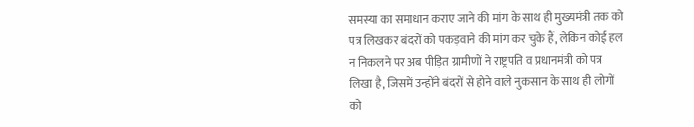समस्या का समाधान कराए जाने की मांग के साथ ही मुख्यमंत्री तक को पत्र लिखकर बंदरों को पकड़वाने की मांग कर चुके हैं, लेकिन कोई हल न निकलने पर अब पीड़ित ग्रामीणों ने राष्ट्रपति व प्रधानमंत्री को पत्र लिखा है, जिसमें उन्होंने बंदरों से होने वाले नुकसान के साथ ही लोगों को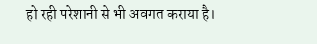हो रही परेशानी से भी अवगत कराया है।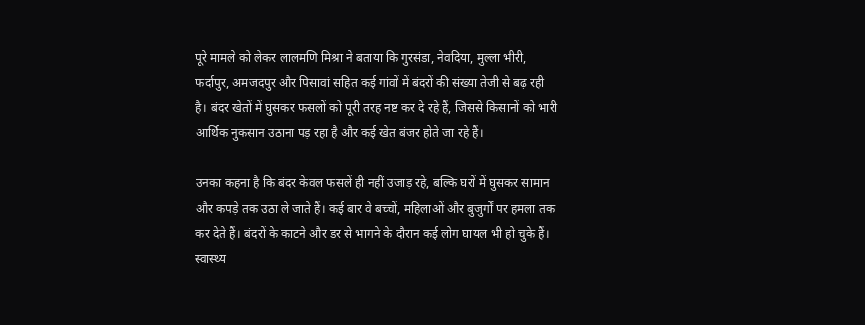पूरे मामले को लेकर लालमणि मिश्रा ने बताया कि गुरसंडा, नेवदिया, मुल्ला भीरी, फर्दापुर, अमजदपुर और पिसावां सहित कई गांवों में बंदरों की संख्या तेजी से बढ़ रही है। बंदर खेतों में घुसकर फसलों को पूरी तरह नष्ट कर दे रहे हैं, जिससे किसानों को भारी आर्थिक नुकसान उठाना पड़ रहा है और कई खेत बंजर होते जा रहे हैं।

उनका कहना है कि बंदर केवल फसलें ही नहीं उजाड़ रहे, बल्कि घरों में घुसकर सामान और कपड़े तक उठा ले जाते हैं। कई बार वे बच्चों, महिलाओं और बुजुर्गों पर हमला तक कर देते हैं। बंदरों के काटने और डर से भागने के दौरान कई लोग घायल भी हो चुके हैं। स्वास्थ्य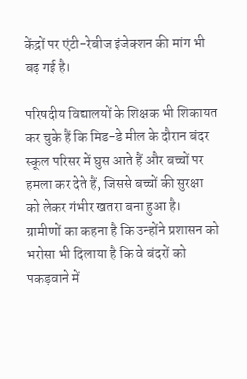केंद्रों पर एंटी-रेबीज इंजेक्शन की मांग भी बढ़ गई है।

परिषदीय विद्यालयों के शिक्षक भी शिकायत कर चुके हैं कि मिड-डे मील के दौरान बंदर स्कूल परिसर में घुस आते हैं और बच्चों पर हमला कर देते हैं, जिससे बच्चों की सुरक्षा को लेकर गंभीर खतरा बना हुआ है। ग्रामीणों का कहना है कि उन्होंने प्रशासन को भरोसा भी दिलाया है कि वे बंदरों को पकड़वाने में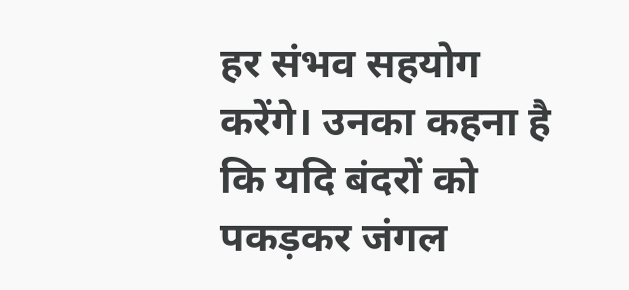हर संभव सहयोग करेंगे। उनका कहना है कि यदि बंदरों को पकड़कर जंगल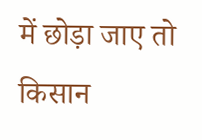में छोड़ा जाए तो किसान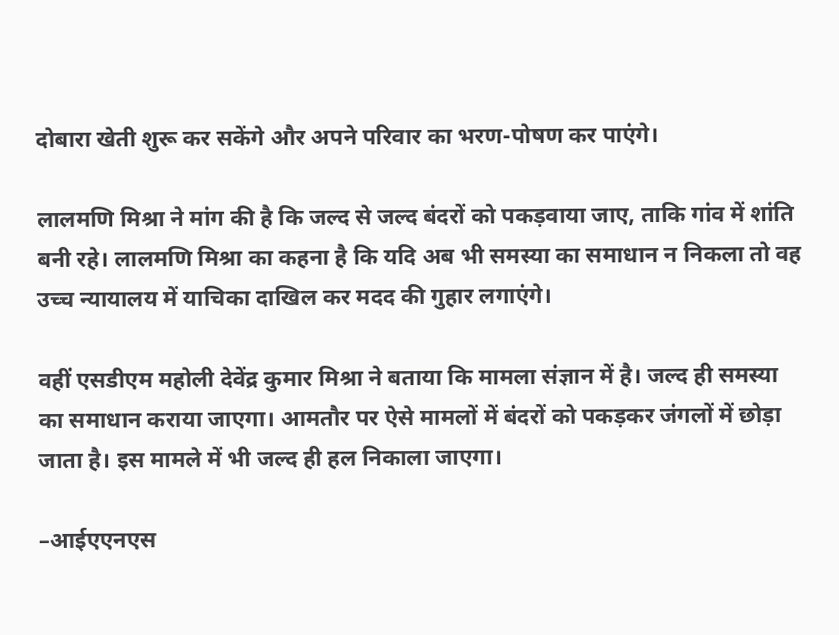दोबारा खेती शुरू कर सकेंगे और अपने परिवार का भरण-पोषण कर पाएंगे।

लालमणि मिश्रा ने मांग की है कि जल्द से जल्द बंदरों को पकड़वाया जाए, ताकि गांव में शांति बनी रहे। लालमणि मिश्रा का कहना है कि यदि अब भी समस्या का समाधान न निकला तो वह उच्च न्यायालय में याचिका दाखिल कर मदद की गुहार लगाएंगे।

वहीं एसडीएम महोली देवेंद्र कुमार मिश्रा ने बताया कि मामला संज्ञान में है। जल्द ही समस्या का समाधान कराया जाएगा। आमतौर पर ऐसे मामलों में बंदरों को पकड़कर जंगलों में छोड़ा जाता है। इस मामले में भी जल्द ही हल निकाला जाएगा।

–आईएएनएस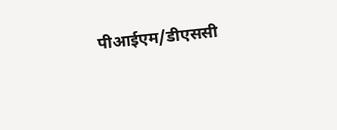पीआईएम/डीएससी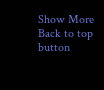Show More
Back to top button